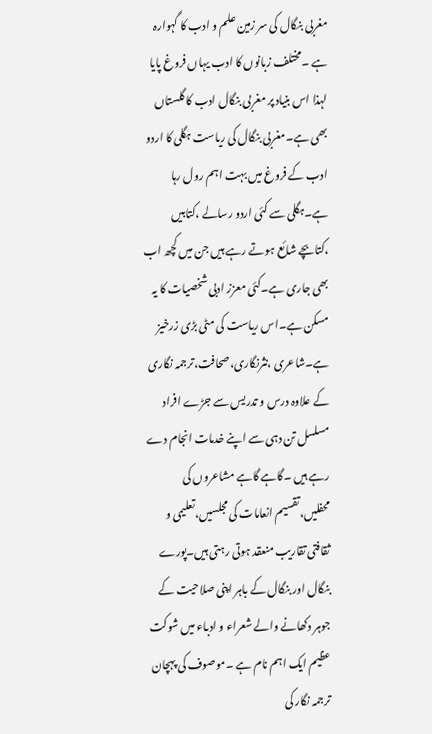مغربی بنگال کی سر زمین علم و ادب کا گہوارہ ہے ۔مختلف زبانوں کا ادب یہاں فروغ پایا لہذا اس بنیاد پر مغربی بنگال ادب کا گلستاں بھی ہے۔مغربی بنگال کی ریاست ہگلی کا اردو ادب کے فروغ میں بہت اہم رول رہا ہے۔ہگلی سے کئی اردو رسالے ،کتابیں ،کتابچے شائع ہوتے رہے ہیں جن میں کچھ اب بھی جاری ہے۔کئی معزز ادبی شخصیات کا یہ مسکن ہے۔اس ریاست کی مٹی بڑی زرخیز ہے۔شاعری ،نثرنگاری،صحافت،ترجمہ نگاری کے علاوہ درس و تدریس سے جڑے افراد مسلسل تن دہی سے اپنے خدمات انجام دے رہے ہیں ۔گاہے گاہے مشاعروں کی محفلیں،تقسیم انعامات کی مجلسیں،تعلیمی و ثقافتی تقاریب منعقد ہوتی رہتی ہیں۔پورے بنگال اور بنگال کے باہر اپنی صلاحیت کے جوہر دکھانے والے شعراء و ادباء میں شوکت عظیم ایک اہم نام ہے ۔موصوف کی پہچان ترجمہ نگار کی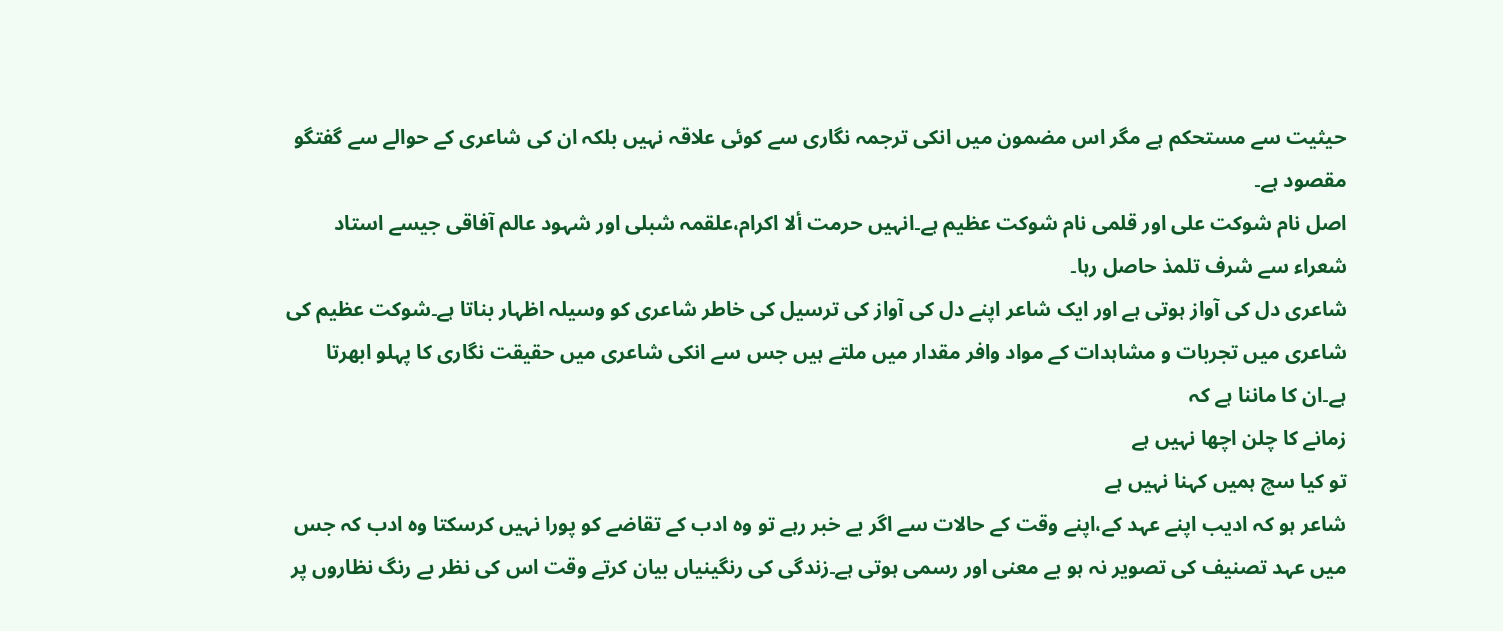حیثیت سے مستحکم ہے مگر اس مضمون میں انکی ترجمہ نگاری سے کوئی علاقہ نہیں بلکہ ان کی شاعری کے حوالے سے گفتگو مقصود ہے۔
اصل نام شوکت علی اور قلمی نام شوکت عظیم ہے۔انہیں حرمت ألا اکرام،علقمہ شبلی اور شہود عالم آفاقی جیسے استاد شعراء سے شرف تلمذ حاصل رہا۔
شاعری دل کی آواز ہوتی ہے اور ایک شاعر اپنے دل کی آواز کی ترسیل کی خاطر شاعری کو وسیلہ اظہار بناتا ہے۔شوکت عظیم کی شاعری میں تجربات و مشاہدات کے مواد وافر مقدار میں ملتے ہیں جس سے انکی شاعری میں حقیقت نگاری کا پہلو ابھرتا ہے۔ان کا ماننا ہے کہ
زمانے کا چلن اچھا نہیں ہے
تو کیا سچ ہمیں کہنا نہیں ہے
شاعر ہو کہ ادیب اپنے عہد کے،اپنے وقت کے حالات سے اگر بے خبر رہے تو وہ ادب کے تقاضے کو پورا نہیں کرسکتا وہ ادب کہ جس میں عہد تصنیف کی تصویر نہ ہو بے معنی اور رسمی ہوتی ہے۔زندگی کی رنگینیاں بیان کرتے وقت اس کی نظر بے رنگ نظاروں پر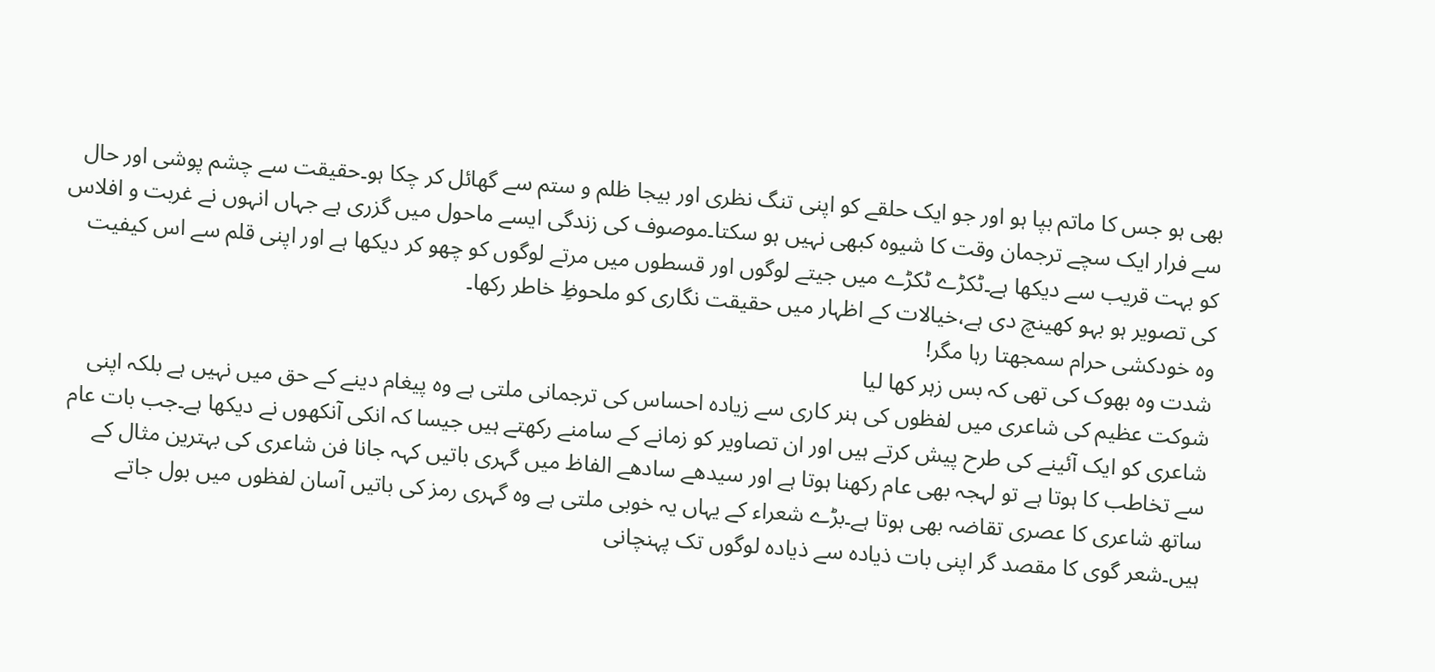بھی ہو جس کا ماتم بپا ہو اور جو ایک حلقے کو اپنی تنگ نظری اور بیجا ظلم و ستم سے گھائل کر چکا ہو۔حقیقت سے چشم پوشی اور حال سے فرار ایک سچے ترجمان وقت کا شیوہ کبھی نہیں ہو سکتا۔موصوف کی زندگی ایسے ماحول میں گزری ہے جہاں انہوں نے غربت و افلاس کو بہت قریب سے دیکھا ہے۔ٹکڑے ٹکڑے میں جیتے لوگوں اور قسطوں میں مرتے لوگوں کو چھو کر دیکھا ہے اور اپنی قلم سے اس کیفیت کی تصویر ہو بہو کھینچ دی ہے،خیالات کے اظہار میں حقیقت نگاری کو ملحوظِ خاطر رکھا۔
وہ خودکشی حرام سمجھتا رہا مگر!
شدت وہ بھوک کی تھی کہ بس زہر کھا لیا
شوکت عظیم کی شاعری میں لفظوں کی ہنر کاری سے زیادہ احساس کی ترجمانی ملتی ہے وہ پیغام دینے کے حق میں نہیں ہے بلکہ اپنی شاعری کو ایک آئینے کی طرح پیش کرتے ہیں اور ان تصاویر کو زمانے کے سامنے رکھتے ہیں جیسا کہ انکی آنکھوں نے دیکھا ہے۔جب بات عام سے تخاطب کا ہوتا ہے تو لہجہ بھی عام رکھنا ہوتا ہے اور سیدھے سادھے الفاظ میں گہری باتیں کہہ جانا فن شاعری کی بہترین مثال کے ساتھ شاعری کا عصری تقاضہ بھی ہوتا ہے۔بڑے شعراء کے یہاں یہ خوبی ملتی ہے وہ گہری رمز کی باتیں آسان لفظوں میں بول جاتے ہیں۔شعر گوی کا مقصد گر اپنی بات ذیادہ سے ذیادہ لوگوں تک پہنچانی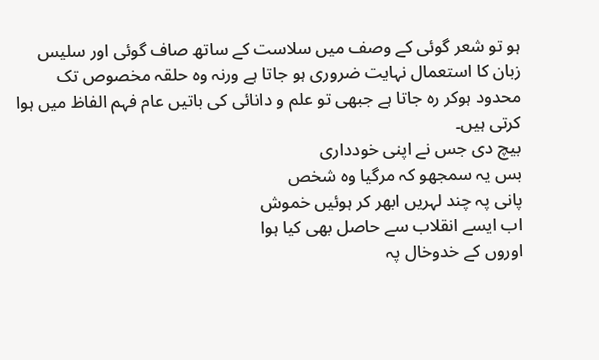ہو تو شعر گوئی کے وصف میں سلاست کے ساتھ صاف گوئی اور سلیس زبان کا استعمال نہایت ضروری ہو جاتا ہے ورنہ وہ حلقہ مخصوص تک محدود ہوکر رہ جاتا ہے جبھی تو علم و دانائی کی باتیں عام فہم الفاظ میں ہوا کرتی ہیں۔
بیچ دی جس نے اپنی خودداری
بس یہ سمجھو کہ مرگیا وہ شخص
پانی پہ چند لہریں ابھر کر ہوئیں خموش
اب ایسے انقلاب سے حاصل بھی کیا ہوا
اوروں کے خدوخال پہ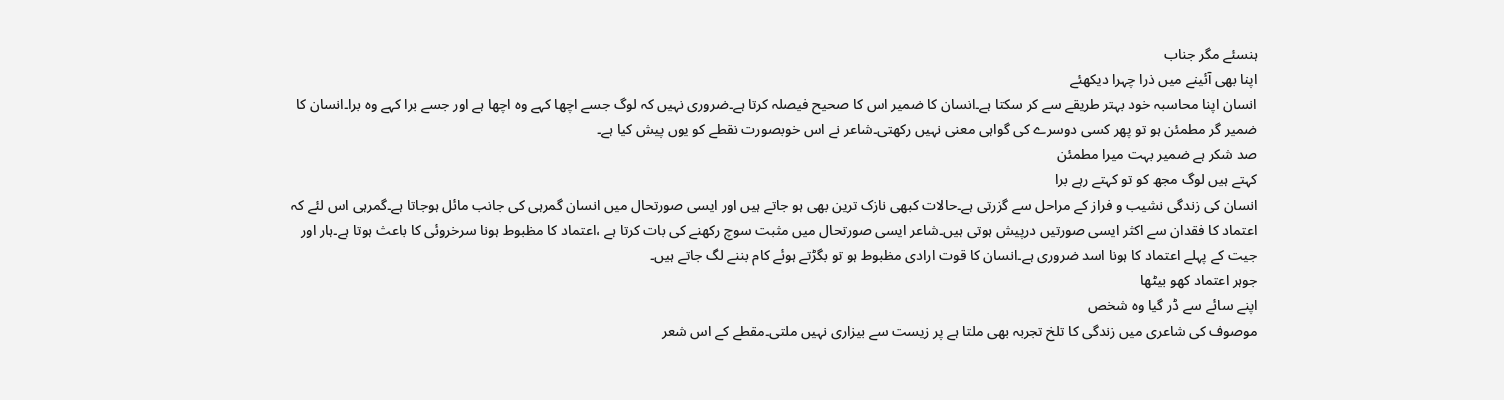ہنسئے مگر جناب
اپنا بھی آئینے میں ذرا چہرا دیکھئے
انسان اپنا محاسبہ خود بہتر طریقے سے کر سکتا ہے۔انسان کا ضمیر اس کا صحیح فیصلہ کرتا ہے۔ضروری نہیں کہ لوگ جسے اچھا کہے وہ اچھا ہے اور جسے برا کہے وہ برا۔انسان کا ضمیر گر مطمئن ہو تو پھر کسی دوسرے کی گواہی معنی نہیں رکھتی۔شاعر نے اس خوبصورت نقطے کو یوں پیش کیا ہے۔
صد شکر ہے ضمیر بہت میرا مطمئن
کہتے ہیں لوگ مجھ کو تو کہتے رہے برا
انسان کی زندگی نشیب و فراز کے مراحل سے گزرتی ہے۔حالات کبھی نازک ترین بھی ہو جاتے ہیں اور ایسی صورتحال میں انسان گمرہی کی جانب مائل ہوجاتا ہے۔گمرہی اس لئے کہ اعتماد کا فقدان سے اکثر ایسی صورتیں درپیش ہوتی ہیں۔شاعر ایسی صورتحال میں مثبت سوچ رکھنے کی بات کرتا ہے ،اعتماد کا مظبوط ہونا سرخروئی کا باعث ہوتا ہے۔ہار اور جیت کے پہلے اعتماد کا ہونا اسد ضروری ہے۔انسان کا قوت ارادی مظبوط ہو تو بگڑتے ہوئے کام بننے لگ جاتے ہیں۔
جوہر اعتماد کھو بیٹھا
اپنے سائے سے ڈر گیا وہ شخص
موصوف کی شاعری میں زندگی کا تلخ تجربہ بھی ملتا ہے پر زیست سے بیزاری نہیں ملتی۔مقطے کے اس شعر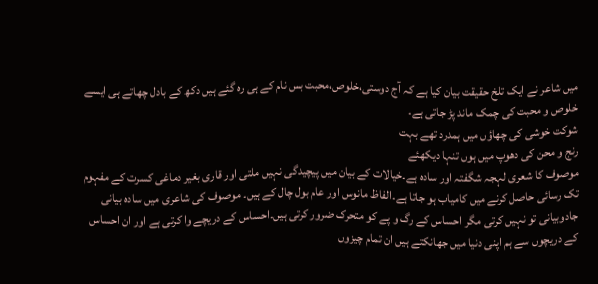میں شاعر نے ایک تلخ حقیقت بیان کیا ہے کہ آج دوستی،خلوص،محبت بس نام کے ہی رہ گئے ہیں دکھ کے بادل چھاتے ہی ایسے خلوص و محبت کی چمک ماند پڑ جاتی ہے۔
شوکت خوشی کی چھاؤں میں ہمدرد تھے بہت
رنج و محن کی دھوپ میں ہوں تنہا دیکھئے
موصوف کا شعری لہجہ شگفتہ اور سادہ ہے۔خیالات کے بیان میں پیچیدگی نہیں ملتی اور قاری بغیر دماغی کسرت کے مفہوم تک رسائی حاصل کرنے میں کامیاب ہو جاتا ہے۔الفاظ مانوس اور عام بول چال کے ہیں۔ موصوف کی شاعری میں سادہ بیانی جادوبیانی تو نہیں کرتی مگر احساس کے رگ و پے کو متحرک ضرور کرتی ہیں۔احساس کے دریچے وا کرتی ہے اور ان احساس کے دریچوں سے ہم اپنی دنیا میں جھانکتے ہیں ان تمام چیزوں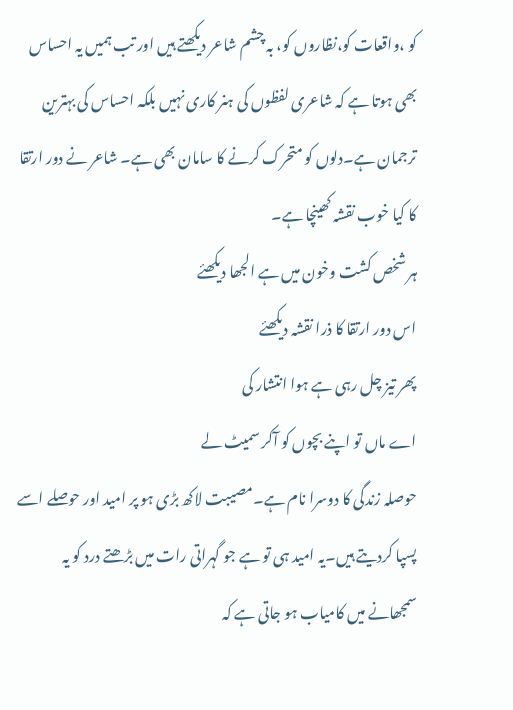کو ،واقعات کو،نظاروں کو، بہ چشم شاعر دیکھتے ہیں اور تب ہمیں یہ احساس بھی ہوتا ہے کہ شاعری لفظوں کی ہنر کاری نہیں بلکہ احساس کی بہترین ترجمان ہے۔دلوں کو متحرک کرنے کا سامان بھی ہے۔ شاعر نے دور ارتقا کا کیا خوب نقشہ کھینچا ہے۔
ہر شخص کشت وخون میں ہے الجھا دیکھئے
اس دور ارتقا کا ذرا نقشہ دیکھئے
پھر تیز چل رہی ہے ہوا انتشار کی
اے ماں تو اپنے بچوں کو آکر سمیٹ لے
حوصلہ زندگی کا دوسرا نام ہے۔مصیبت لاکھ بڑی ہو پر امید اور حوصلے اسے پسپا کردیتے ہیں۔یہ امید ہی تو ہے جو گہراتی رات میں بڑھتے درد کو یہ سمجھانے میں کامیاب ہو جاتی ہے کہ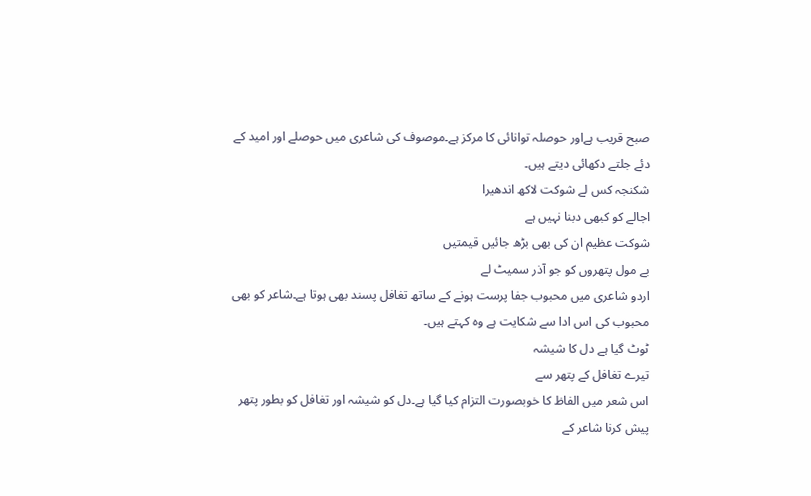صبح قریب ہےاور حوصلہ توانائی کا مرکز ہے۔موصوف کی شاعری میں حوصلے اور امید کے دئے جلتے دکھائی دیتے ہیں۔
شکنجہ کس لے شوکت لاکھ اندھیرا
اجالے کو کبھی دبنا نہیں ہے
شوکت عظیم ان کی بھی بڑھ جائیں قیمتیں
بے مول پتھروں کو جو آذر سمیٹ لے
اردو شاعری میں محبوب جفا پرست ہونے کے ساتھ تغافل پسند بھی ہوتا ہے۔شاعر کو بھی محبوب کی اس ادا سے شکایت ہے وہ کہتے ہیں۔
ٹوٹ گیا ہے دل کا شیشہ
تیرے تغافل کے پتھر سے
اس شعر میں الفاظ کا خوبصورت التزام کیا گیا ہے۔دل کو شیشہ اور تغافل کو بطور پتھر پیش کرنا شاعر کے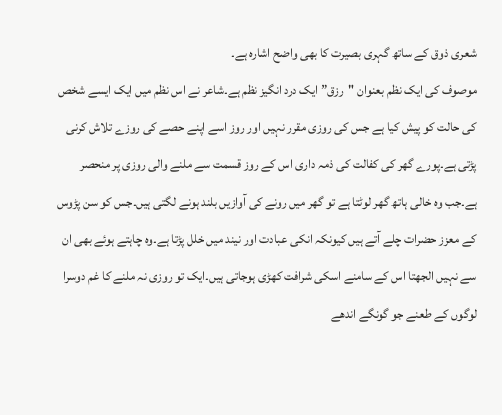شعری ذوق کے ساتھ گہری بصیرت کا بھی واضح اشارہ ہے۔
موصوف کی ایک نظم بعنوان "رزق” ایک درد انگیز نظم ہے۔شاعر نے اس نظم میں ایک ایسے شخص کی حالت کو پیش کیا ہے جس کی روزی مقرر نہیں اور روز اسے اپنے حصے کی روزے تلاش کرنی پڑتی ہے۔پورے گھر کی کفالت کی ذمہ داری اس کے روز قسمت سے ملنے والی روزی پر منحصر ہے۔جب وہ خالی ہاتھ گھر لوٹتا ہے تو گھر میں رونے کی آوازیں بلند ہونے لگتی ہیں۔جس کو سن پڑوس کے معزز حضرات چلے آتے ہیں کیونکہ انکی عبادت اور نیند میں خلل پڑتا ہے۔وہ چاہتے ہوئے بھی ان سے نہیں الجھتا اس کے سامنے اسکی شرافت کھڑی ہوجاتی ہیں۔ایک تو روزی نہ ملنے کا غم دوسرا لوگوں کے طعنے جو گونگے اندھے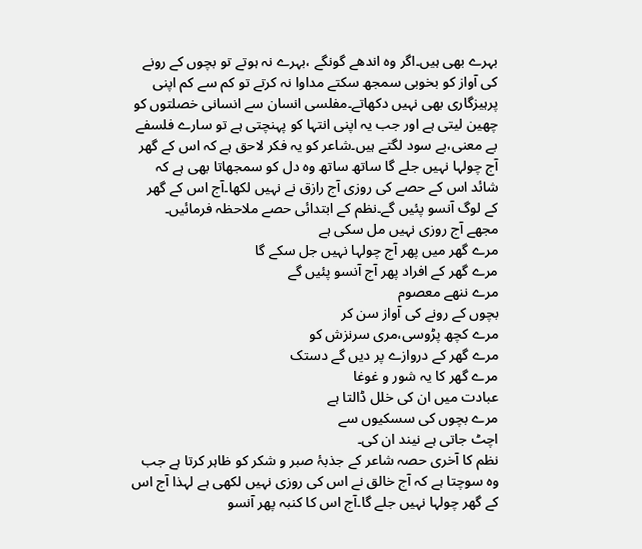بہرے بھی ہیں۔اگر وہ اندھے گونگے ،بہرے نہ ہوتے تو بچوں کے رونے کی آواز کو بخوبی سمجھ سکتے مداوا نہ کرتے تو کم سے کم اپنی پرہیزگاری بھی نہیں دکھاتے۔مفلسی انسان سے انسانی خصلتوں کو چھین لیتی ہے اور جب یہ اپنی انتہا کو پہنچتی ہے تو سارے فلسفے بے معنی،بے سود لگتے ہیں۔شاعر کو یہ فکر لاحق ہے کہ اس کے گھر آج چولہا نہیں جلے گا ساتھ ساتھ وہ دل کو سمجھاتا بھی ہے کہ شائد اس کے حصے کی روزی آج رازق نے نہیں لکھا۔آج اس کے گھر کے لوگ آنسو پئیں گے۔نظم کے ابتدائی حصے ملاحظہ فرمائیں۔
مجھے آج روزی نہیں مل سکی ہے
مرے گھر میں پھر آج چولہا نہیں جل سکے گا
مرے گھر کے افراد پھر آج آنسو پئیں گے
مرے ننھے معصوم
بچوں کے رونے کی آواز سن کر
مرے کچھ پڑوسی،مری سرنزش کو
مرے گھر کے دروازے پر دیں گے دستک
مرے گھر کا یہ شور و غوغا
عبادت میں ان کی خلل ڈالتا ہے
مرے بچوں کی سسکیوں سے
اچٹ جاتی ہے نیند ان کی۔
نظم کا آخری حصہ شاعر کے جذبۂ صبر و شکر کو ظاہر کرتا ہے جب وہ سوچتا ہے کہ آج خالق نے اس کی روزی نہیں لکھی ہے لہذا آج اس کے گھر چولہا نہیں جلے گا۔آج اس کا کنبہ پھر آنسو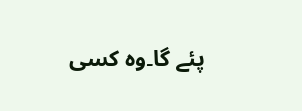پئے گا۔وہ کسی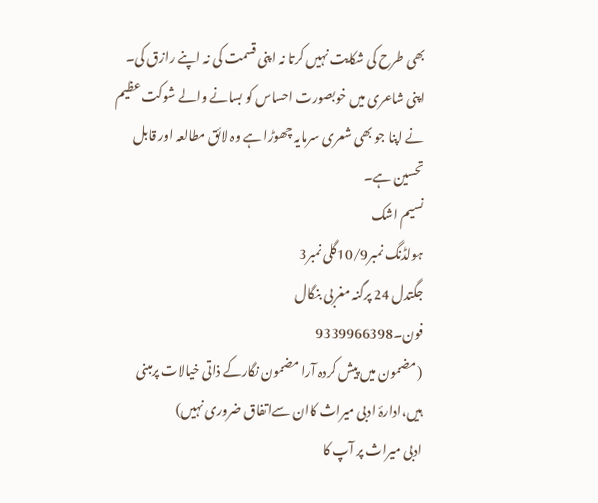بھی طرح کی شکایت نہیں کرتا نہ اپنی قسمت کی نہ اپنے رازق کی۔
اپنی شاعری میں خوبصورت احساس کو بسانے والے شوکت عظیم نے اپنا جو بھی شعری سرمایہ چھوڑا ہے وہ لائق مطالعہ اور قابل تحسین ہے۔
نسیم اشک
ہولڈنگ نمبر10/9گلی نمبر3
جگتدل 24 پرگنہ مغربی بنگال
فون۔9339966398
(مضمون میں پیش کردہ آرا مضمون نگارکے ذاتی خیالات پرمبنی ہیں،ادارۂ ادبی میراث کاان سےاتفاق ضروری نہیں)
ادبی میراث پر آپ کا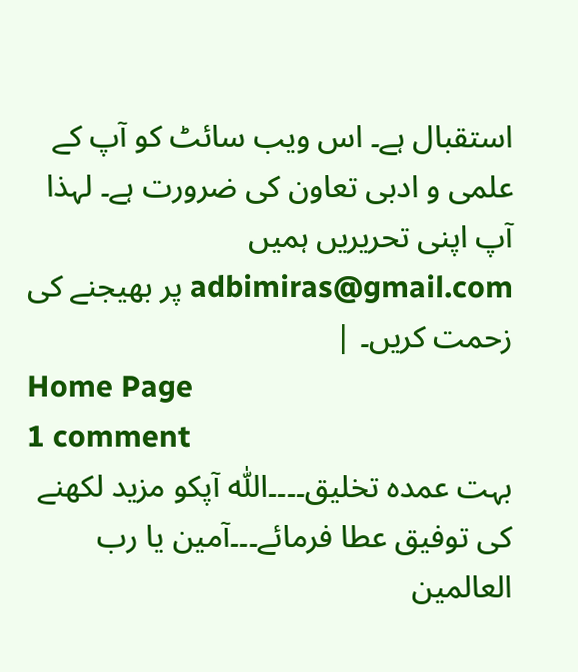استقبال ہے۔ اس ویب سائٹ کو آپ کے علمی و ادبی تعاون کی ضرورت ہے۔ لہذا آپ اپنی تحریریں ہمیں adbimiras@gmail.com پر بھیجنے کی زحمت کریں۔ |
Home Page
1 comment
بہت عمدہ تخلیق۔۔۔۔اللّٰہ آپکو مزید لکھنے کی توفیق عطا فرمائے۔۔۔آمین یا رب العالمین